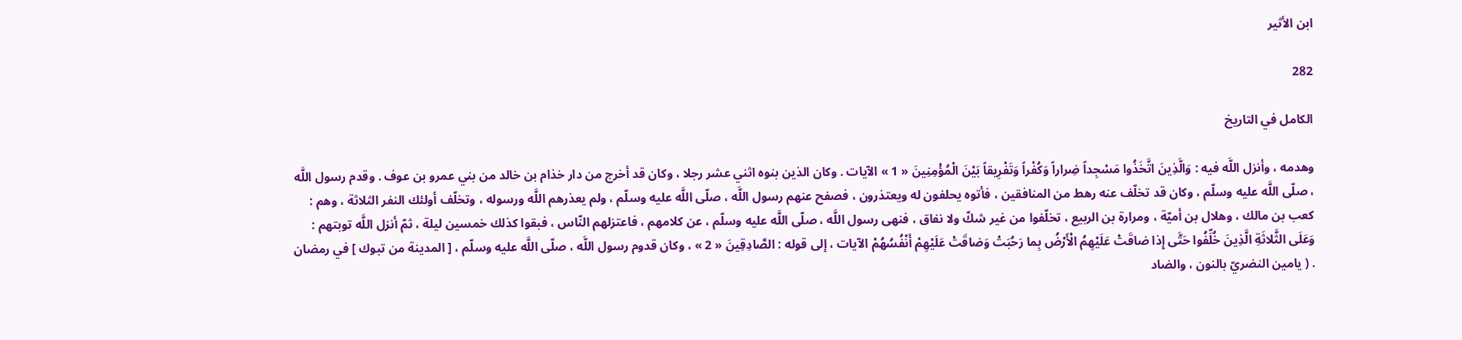ابن الأثير

282

الكامل في التاريخ

وهدمه ، وأنزل اللَّه فيه : وَالَّذِينَ اتَّخَذُوا مَسْجِداً ضِراراً وَكُفْراً وَتَفْرِيقاً بَيْنَ الْمُؤْمِنِينَ « 1 » الآيات . وكان الذين بنوه اثني عشر رجلا ، وكان قد أخرج من دار خذام بن خالد من بني عمرو بن عوف . وقدم رسول اللَّه ، صلّى اللَّه عليه وسلّم ، وكان قد تخلّف عنه رهط من المنافقين ، فأتوه يحلفون له ويعتذرون ، فصفح عنهم رسول اللَّه ، صلّى اللَّه عليه وسلّم ، ولم يعذرهم اللَّه ورسوله ، وتخلّف أولئك النفر الثلاثة ، وهم : كعب بن مالك ، وهلال بن أميّة ، ومرارة بن الربيع ، تخلّفوا من غير شكّ ولا نفاق ، فنهى رسول اللَّه ، صلّى اللَّه عليه وسلّم ، عن كلامهم ، فاعتزلهم النّاس ، فبقوا كذلك خمسين ليلة ، ثمّ أنزل اللَّه توبتهم : وَعَلَى الثَّلاثَةِ الَّذِينَ خُلِّفُوا حَتَّى إِذا ضاقَتْ عَلَيْهِمُ الْأَرْضُ بِما رَحُبَتْ وَضاقَتْ عَلَيْهِمْ أَنْفُسُهُمْ الآيات ، إلى قوله : الصَّادِقِينَ « 2 » ، وكان قدوم رسول اللَّه ، صلّى اللَّه عليه وسلّم ، [ المدينة من تبوك ] في رمضان . ( يامين النضريّ بالنون ، والضاد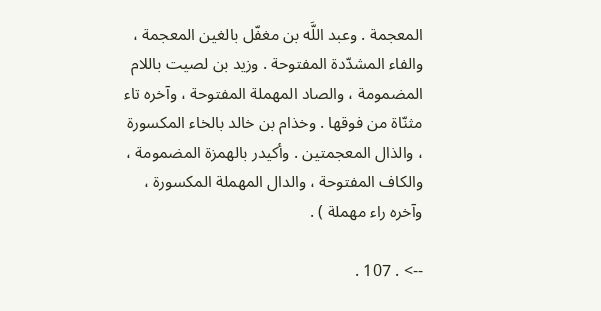المعجمة . وعبد اللَّه بن مغفّل بالغين المعجمة ، والفاء المشدّدة المفتوحة . وزيد بن لصيت باللام المضمومة ، والصاد المهملة المفتوحة ، وآخره تاء مثنّاة من فوقها . وخذام بن خالد بالخاء المكسورة ، والذال المعجمتين . وأكيدر بالهمزة المضمومة ، والكاف المفتوحة ، والدال المهملة المكسورة ، وآخره راء مهملة ) .

--> . 107 .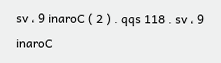sv ، 9 inaroC ( 2 ) . qqs 118 . sv ، 9 inaroC